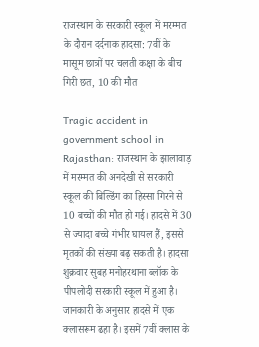राजस्थान के सरकारी स्कूल में मरम्मत के दौरान दर्दनाक हादसा: 7वीं के मासूम छात्रों पर चलती कक्षा के बीच गिरी छत, 10 की मौत

Tragic accident in government school in Rajasthan: राजस्थान के झालावाड़ में मरम्मत की अनदेखी से सरकारी स्कूल की बिल्डिंग का हिस्सा गिरने से 10 बच्चों की मौत हो गई। हादसे में 30 से ज्यादा बच्चे गंभीर घायल हैं, इससे मृतकों की संख्या बढ़ सकती है। हादसा शुक्रवार सुबह मनोहरथाना ब्लॉक के पीपलोदी सरकारी स्कूल में हुआ है। जानकारी के अनुसार हादसे में एक क्लासरूम ढहा है। इसमें 7वीं क्लास के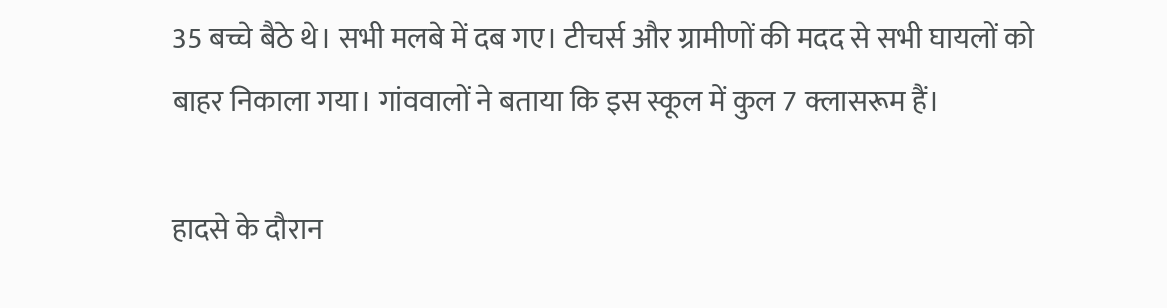35 बच्चे बैठे थे। सभी मलबे में दब गए। टीचर्स और ग्रामीणों की मदद से सभी घायलों को बाहर निकाला गया। गांववालों ने बताया कि इस स्कूल में कुल 7 क्लासरूम हैं।

हादसे के दौरान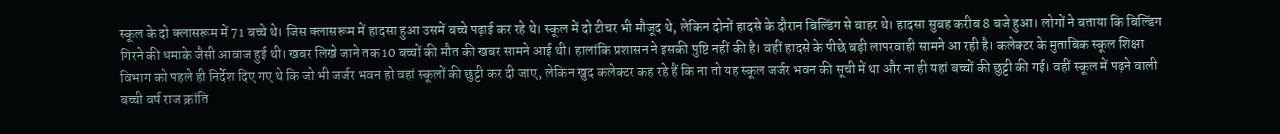स्कूल के दो क्लासरूम में 71 बच्चे थे। जिस क्लासरूम में हादसा हुआ उसमें बच्चे पढ़ाई कर रहे थे। स्कूल में दो टीचर भी मौजूद थे, लेकिन दोनों हादसे के दौरान बिल्डिंग से बाहर थे। हादसा सुबह करीब 8 बजे हुआ। लोगों ने बताया कि बिल्डिंग गिरने की धमाके जैसी आवाज हुई थी। खबर लिखे जाने तक 10 बच्चों की मौत की खबर सामने आई थी। हालांकि प्रशासन ने इसकी पुष्टि नहीं की है। वहीं हादसे के पीछे बड़ी लापरवाही सामने आ रही है। कलेक्टर के मुताबिक स्कूल शिक्षा विभाग को पहले ही निर्देश दिए गए थे कि जो भी जर्जर भवन हो वहां स्कूलों की छुट्टी कर दी जाए, लेकिन खुद कलेक्टर कह रहे हैं कि ना तो यह स्कूल जर्जर भवन की सूची में था और ना ही यहां बच्चों की छुट्टी की गई। वहीं स्कूल में पढ़ने वाली बच्ची वर्ष राज क्रांति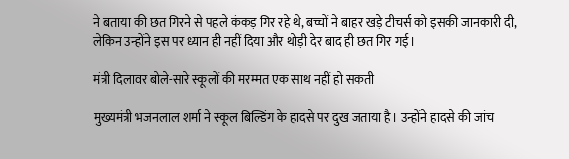ने बताया की छत गिरने से पहले कंकड़ गिर रहे थे, बच्चों ने बाहर खड़े टीचर्स को इसकी जानकारी दी, लेकिन उन्होंने इस पर ध्यान ही नहीं दिया और थोड़ी देर बाद ही छत गिर गई।

मंत्री दिलावर बोले-सारे स्कूलों की मरम्मत एक साथ नहीं हो सकती

मुख्यमंत्री भजनलाल शर्मा ने स्कूल बिल्डिंग के हादसे पर दुख जताया है। उन्होंने हादसे की जांच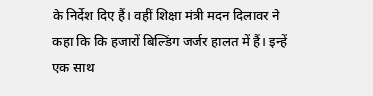के निर्देश दिए हैं। वहीं शिक्षा मंत्री मदन दिलावर ने कहा कि कि हजारों बिल्डिंग जर्जर हालत में हैं। इन्हें एक साथ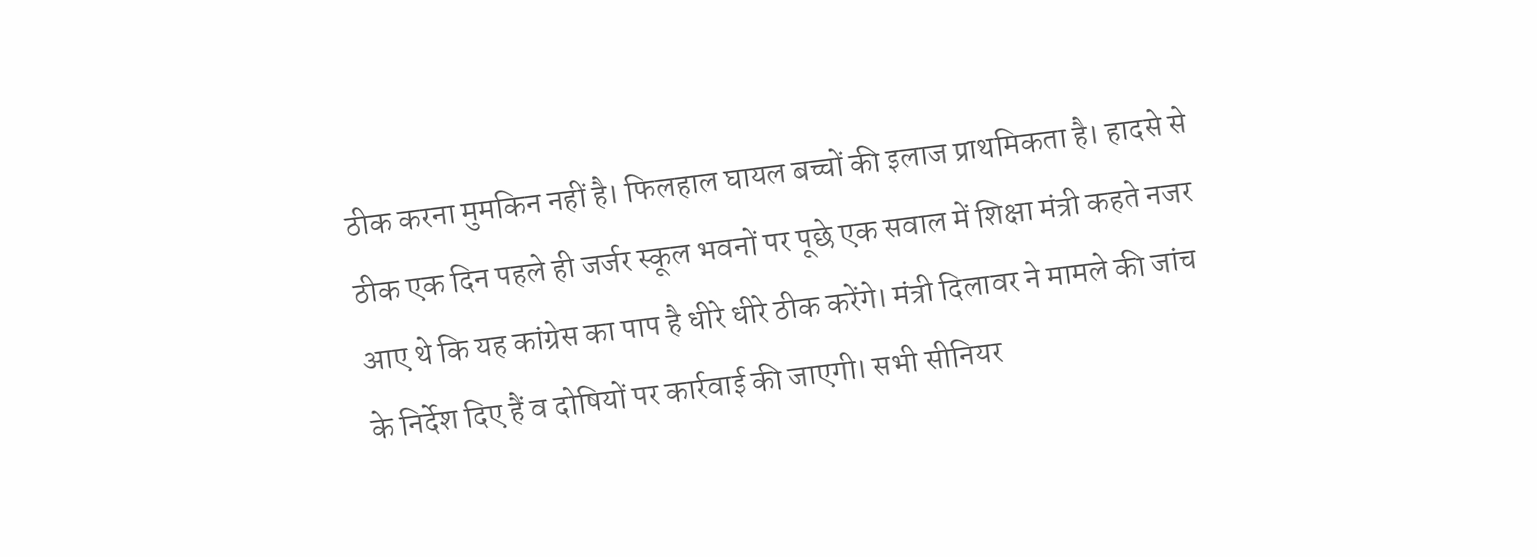ठीक करना मुमकिन नहीं है। फिलहाल घायल बच्चों की इलाज प्राथमिकता है। हादसे से ठीक एक दिन पहले ही जर्जर स्कूल भवनों पर पूछे एक सवाल में शिक्षा मंत्री कहते नजर आए थे कि यह कांग्रेस का पाप है धीरे धीरे ठीक करेंगे। मंत्री दिलावर ने मामले की जांच के निर्देश दिए हैं व दोषियों पर कार्रवाई की जाएगी। सभी सीनियर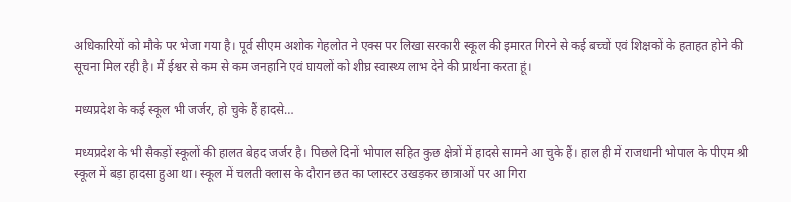अधिकारियों को मौके पर भेजा गया है। पूर्व सीएम अशोक गेहलोत ने एक्स पर लिखा सरकारी स्कूल की इमारत गिरने से कई बच्चों एवं शिक्षकों के हताहत होने की सूचना मिल रही है। मैं ईश्वर से कम से कम जनहानि एवं घायलों को शीघ्र स्वास्थ्य लाभ देने की प्रार्थना करता हूं।

मध्यप्रदेश के कई स्कूल भी जर्जर, हो चुके हैं हादसे…

मध्यप्रदेश के भी सैकड़ों स्कूलों की हालत बेहद जर्जर है। पिछले दिनों भोपाल सहित कुछ क्षेत्रों में हादसे सामने आ चुके हैं। हाल ही में राजधानी भोपाल के पीएम श्री स्कूल में बड़ा हादसा हुआ था। स्कूल में चलती क्लास के दौरान छत का प्लास्टर उखड़कर छात्राओं पर आ गिरा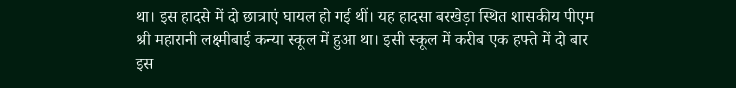था। इस हादसे में दो छात्राएं घायल हो गई थीं। यह हादसा बरखेड़ा स्थित शासकीय पीएम श्री महारानी लक्ष्मीबाई कन्या स्कूल में हुआ था। इसी स्कूल में करीब एक हफ्ते में दो बार इस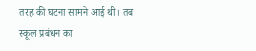तरह की घटना सामने आई थी। तब स्कूल प्रबंधन का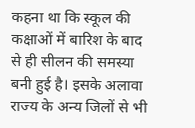कहना था कि स्कूल की कक्षाओं में बारिश के बाद से ही सीलन की समस्या बनी हुई है। इसके अलावा राज्य के अन्य जिलों से भी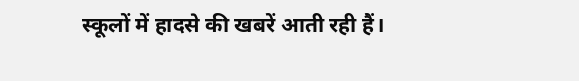स्कूलों में हादसे की खबरें आती रही हैं।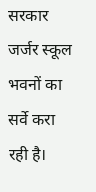सरकार जर्जर स्कूल भवनों का सर्वे करा रही है।